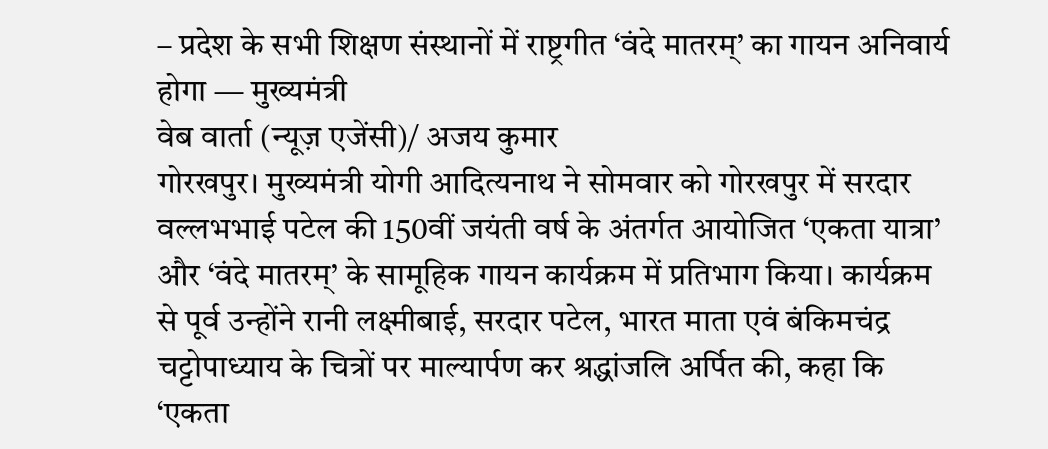– प्रदेश के सभी शिक्षण संस्थानों में राष्ट्रगीत ‘वंदे मातरम्’ का गायन अनिवार्य होगा — मुख्यमंत्री
वेब वार्ता (न्यूज़ एजेंसी)/ अजय कुमार
गोरखपुर। मुख्यमंत्री योगी आदित्यनाथ ने सोमवार को गोरखपुर में सरदार वल्लभभाई पटेल की 150वीं जयंती वर्ष के अंतर्गत आयोजित ‘एकता यात्रा’ और ‘वंदे मातरम्’ के सामूहिक गायन कार्यक्रम में प्रतिभाग किया। कार्यक्रम से पूर्व उन्होंने रानी लक्ष्मीबाई, सरदार पटेल, भारत माता एवं बंकिमचंद्र चट्टोपाध्याय के चित्रों पर माल्यार्पण कर श्रद्धांजलि अर्पित की, कहा कि ‘एकता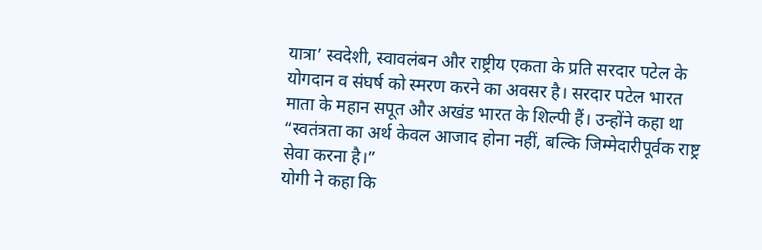यात्रा’ स्वदेशी, स्वावलंबन और राष्ट्रीय एकता के प्रति सरदार पटेल के योगदान व संघर्ष को स्मरण करने का अवसर है। सरदार पटेल भारत माता के महान सपूत और अखंड भारत के शिल्पी हैं। उन्होंने कहा था “स्वतंत्रता का अर्थ केवल आजाद होना नहीं, बल्कि जिम्मेदारीपूर्वक राष्ट्र सेवा करना है।”
योगी ने कहा कि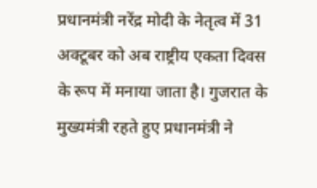प्रधानमंत्री नरेंद्र मोदी के नेतृत्व में 31 अक्टूबर को अब राष्ट्रीय एकता दिवस के रूप में मनाया जाता है। गुजरात के मुख्यमंत्री रहते हुए प्रधानमंत्री ने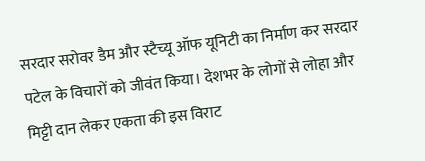सरदार सरोवर डैम और स्टैच्यू ऑफ यूनिटी का निर्माण कर सरदार पटेल के विचारों को जीवंत किया। देशभर के लोगों से लोहा और मिट्टी दान लेकर एकता की इस विराट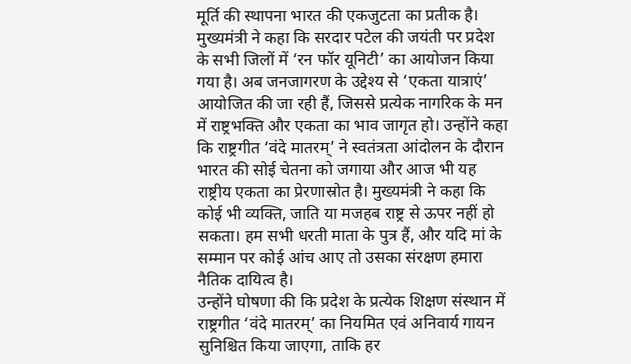मूर्ति की स्थापना भारत की एकजुटता का प्रतीक है।
मुख्यमंत्री ने कहा कि सरदार पटेल की जयंती पर प्रदेश के सभी जिलों में ‘रन फॉर यूनिटी’ का आयोजन किया गया है। अब जनजागरण के उद्देश्य से ‘एकता यात्राएं’ आयोजित की जा रही हैं, जिससे प्रत्येक नागरिक के मन में राष्ट्रभक्ति और एकता का भाव जागृत हो। उन्होंने कहा कि राष्ट्रगीत ‘वंदे मातरम्’ ने स्वतंत्रता आंदोलन के दौरान भारत की सोई चेतना को जगाया और आज भी यह राष्ट्रीय एकता का प्रेरणास्रोत है। मुख्यमंत्री ने कहा कि कोई भी व्यक्ति, जाति या मजहब राष्ट्र से ऊपर नहीं हो सकता। हम सभी धरती माता के पुत्र हैं, और यदि मां के सम्मान पर कोई आंच आए तो उसका संरक्षण हमारा नैतिक दायित्व है।
उन्होंने घोषणा की कि प्रदेश के प्रत्येक शिक्षण संस्थान में राष्ट्रगीत ‘वंदे मातरम्’ का नियमित एवं अनिवार्य गायन सुनिश्चित किया जाएगा, ताकि हर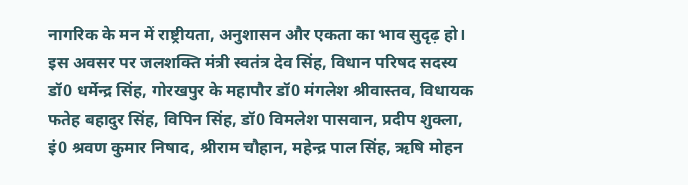नागरिक के मन में राष्ट्रीयता, अनुशासन और एकता का भाव सुदृढ़ हो। इस अवसर पर जलशक्ति मंत्री स्वतंत्र देव सिंह, विधान परिषद सदस्य डॉ0 धर्मेन्द्र सिंह, गोरखपुर के महापौर डॉ0 मंगलेश श्रीवास्तव, विधायक फतेह बहादुर सिंह, विपिन सिंह, डॉ0 विमलेश पासवान, प्रदीप शुक्ला, इं0 श्रवण कुमार निषाद, श्रीराम चौहान, महेन्द्र पाल सिंह, ऋषि मोहन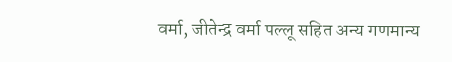वर्मा, जीतेन्द्र वर्मा पल्लू सहित अन्य गणमान्य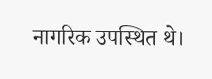नागरिक उपस्थित थे।